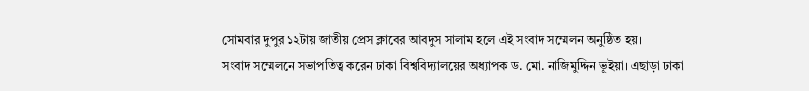সোমবার দুপুর ১২টায় জাতীয় প্রেস ক্লাবের আবদুস সালাম হলে এই সংবাদ সম্মেলন অনুষ্ঠিত হয়।
সংবাদ সম্মেলনে সভাপতিত্ব করেন ঢাকা বিশ্ববিদ্যালয়ের অধ্যাপক ড. মো. নাজিমুদ্দিন ভূইয়া। এছাড়া ঢাকা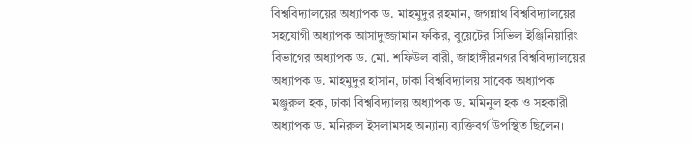বিশ্ববিদ্যালয়ের অধ্যাপক ড. মাহমুদুর রহমান, জগন্নাথ বিশ্ববিদ্যালয়ের সহযোগী অধ্যাপক আসাদুজ্জামান ফকির, বুয়েটের সিভিল ইঞ্জিনিয়ারিং বিভাগের অধ্যাপক ড. মো. শফিউল বারী, জাহাঙ্গীরনগর বিশ্ববিদ্যালয়ের অধ্যাপক ড. মাহমুদুর হাসান, ঢাকা বিশ্ববিদ্যালয় সাবেক অধ্যাপক মঞ্জুরুল হক, ঢাকা বিশ্ববিদ্যালয় অধ্যাপক ড. মমিনুল হক ও সহকারী অধ্যাপক ড. মনিরুল ইসলামসহ অন্যান্য ব্যক্তিবর্গ উপস্থিত ছিলেন।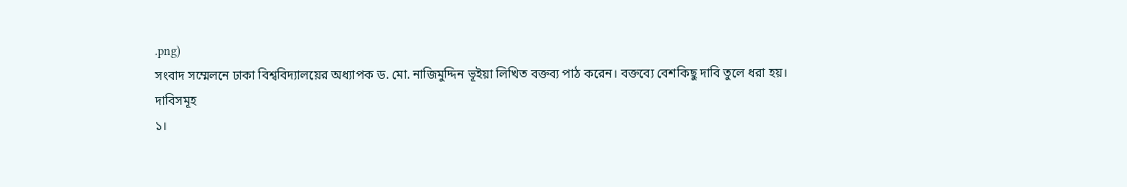.png)
সংবাদ সম্মেলনে ঢাকা বিশ্ববিদ্যালয়ের অধ্যাপক ড. মো. নাজিমুদ্দিন ভূইয়া লিখিত বক্তব্য পাঠ করেন। বক্তব্যে বেশকিছু দাবি তুলে ধরা হয়।
দাবিসমূহ
১।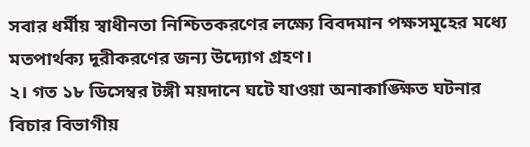সবার ধর্মীয় স্বাধীনতা নিশ্চিতকরণের লক্ষ্যে বিবদমান পক্ষসমূহের মধ্যে মতপার্থক্য দূরীকরণের জন্য উদ্যোগ গ্রহণ।
২। গত ১৮ ডিসেম্বর টঙ্গী ময়দানে ঘটে যাওয়া অনাকাঙ্ক্ষিত ঘটনার বিচার বিভাগীয়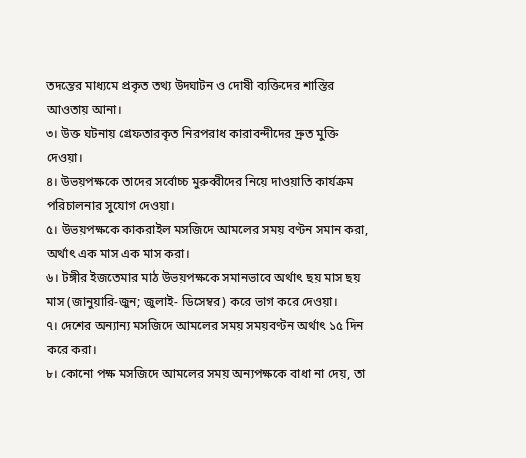তদন্তের মাধ্যমে প্রকৃত তথ্য উদ্ঘাটন ও দোষী ব্যক্তিদের শাস্তির আওতায় আনা।
৩। উক্ত ঘটনায় গ্রেফতারকৃত নিরপরাধ কারাবন্দীদের দ্রুত মুক্তি দেওয়া।
৪। উভয়পক্ষকে তাদের সর্বোচ্চ মুরুব্বীদের নিয়ে দাওয়াতি কার্যক্রম পরিচালনার সুযোগ দেওয়া।
৫। উভয়পক্ষকে কাকরাইল মসজিদে আমলের সময় বণ্টন সমান করা, অর্থাৎ এক মাস এক মাস করা।
৬। টঙ্গীর ইজতেমার মাঠ উভয়পক্ষকে সমানভাবে অর্থাৎ ছয় মাস ছয় মাস (জানুয়ারি-জুন; জুলাই- ডিসেম্বর) করে ভাগ করে দেওয়া।
৭। দেশের অন্যান্য মসজিদে আমলের সময় সময়বণ্টন অর্থাৎ ১৫ দিন করে করা।
৮। কোনো পক্ষ মসজিদে আমলের সময় অন্যপক্ষকে বাধা না দেয়, তা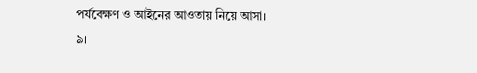পর্যবেক্ষণ ও আইনের আওতায় নিয়ে আসা।
৯।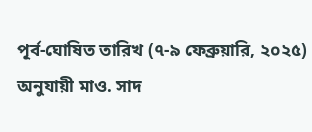পূর্ব-ঘোষিত তারিখ (৭-৯ ফেব্রুয়ারি, ২০২৫) অনুযায়ী মাও. সাদ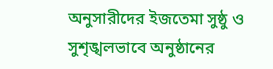অনুসারীদের ইজতেমা সুষ্ঠু ও সুশৃঙ্খলভাবে অনুষ্ঠানের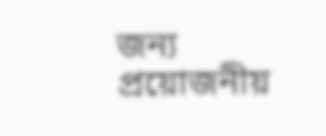জন্য প্রয়োজনীয়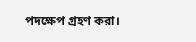পদক্ষেপ গ্রহণ করা।